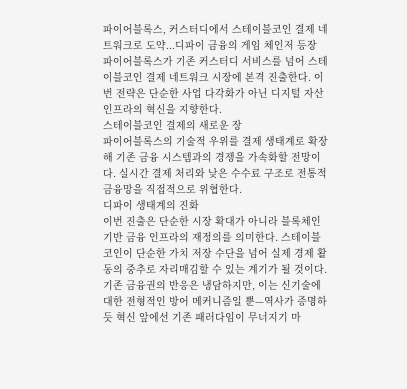파이어블록스, 커스터디에서 스테이블코인 결제 네트워크로 도약...디파이 금융의 게임 체인저 등장
파이어블록스가 기존 커스터디 서비스를 넘어 스테이블코인 결제 네트워크 시장에 본격 진출한다. 이번 전략은 단순한 사업 다각화가 아닌 디지털 자산 인프라의 혁신을 지향한다.
스테이블코인 결제의 새로운 장
파이어블록스의 기술적 우위를 결제 생태계로 확장해 기존 금융 시스템과의 경쟁을 가속화할 전망이다. 실시간 결제 처리와 낮은 수수료 구조로 전통적 금융망을 직접적으로 위협한다.
디파이 생태계의 진화
이번 진출은 단순한 시장 확대가 아니라 블록체인 기반 금융 인프라의 재정의를 의미한다. 스테이블코인이 단순한 가치 저장 수단을 넘어 실제 경제 활동의 중추로 자리매김할 수 있는 계기가 될 것이다.
기존 금융권의 반응은 냉담하지만, 이는 신기술에 대한 전형적인 방어 메커니즘일 뿐—역사가 증명하듯 혁신 앞에선 기존 패러다임이 무너지기 마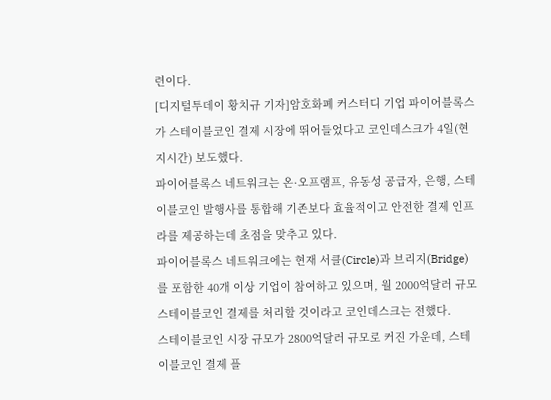련이다.
[디지털투데이 황치규 기자]암호화폐 커스터디 기업 파이어블록스가 스테이블코인 결제 시장에 뛰어들었다고 코인데스크가 4일(현지시간) 보도했다.
파이어블록스 네트워크는 온·오프램프, 유동성 공급자, 은행, 스테이블코인 발행사를 통합해 기존보다 효율적이고 안전한 결제 인프라를 제공하는데 초점을 맞추고 있다.
파이어블록스 네트워크에는 현재 서클(Circle)과 브리지(Bridge)를 포함한 40개 이상 기업이 참여하고 있으며, 월 2000억달러 규모 스테이블코인 결제를 처리할 것이라고 코인데스크는 전했다.
스테이블코인 시장 규모가 2800억달러 규모로 커진 가운데, 스테이블코인 결제 플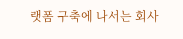랫폼 구축에 나서는 회사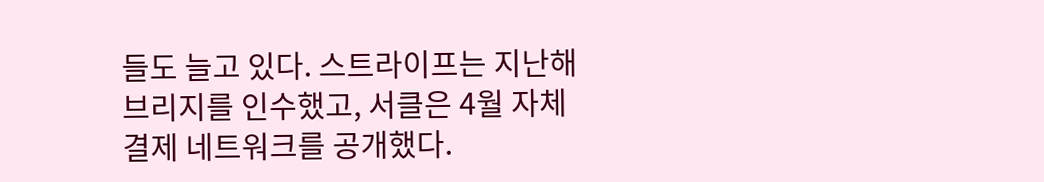들도 늘고 있다. 스트라이프는 지난해 브리지를 인수했고, 서클은 4월 자체 결제 네트워크를 공개했다.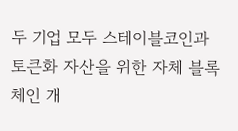두 기업 모두 스테이블코인과 토큰화 자산을 위한 자체 블록체인 개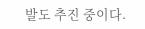발도 추진 중이다.